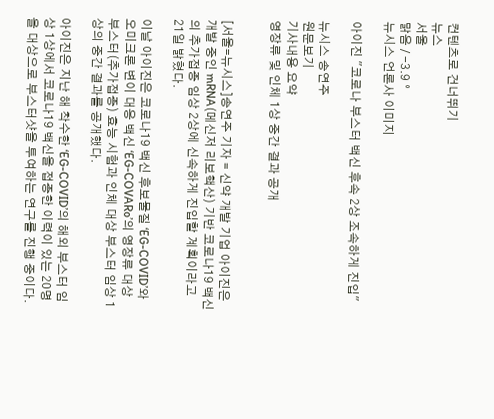컨텐츠로 건너뛰기
뉴스
서울
맑음 / -3.9 °
뉴시스 언론사 이미지

아이진 "코로나 부스터 백신 후속 2상 조속하게 진입"

뉴시스 송연주
원문보기
기사내용 요약
영장류 및 인체 1상 중간 결과 공개


[서울=뉴시스]송연주 기자 = 신약 개발 기업 아이진은 개발 중인 mRNA(메신저 리보핵산) 기반 코로나19 백신의 추가접종 임상 2상에 신속하게 진입할 계획이라고 21일 밝혔다.

이날 아이진은 코로나19 백신 후보물질 ‘EG-COVID’와 오미크론 변이 대응 백신 ‘EG-COVARo’의 영장류 대상 부스터(추가접종) 효능 시험과 인체 대상 부스터 임상 1상의 중간 결과를 공개했다.

아이진은 지난 해 착수한 ‘EG-COVID’의 해외 부스터 임상 1상에서 코로나19 백신을 접종한 이력이 있는 20명을 대상으로 부스터샷을 투여하는 연구를 진행 중이다.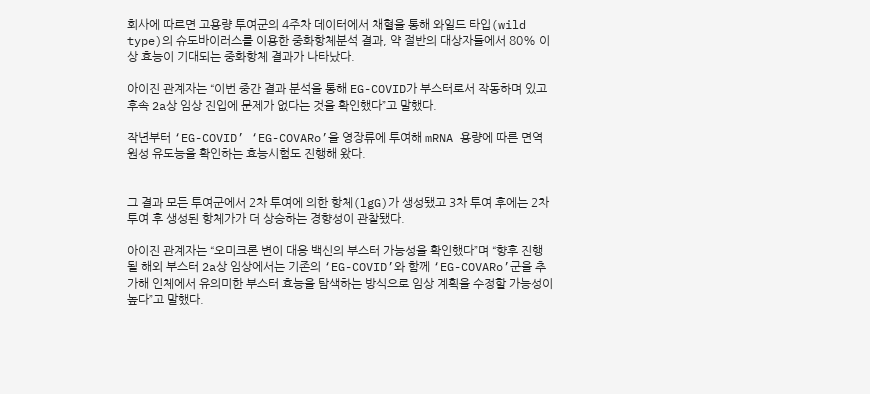회사에 따르면 고용량 투여군의 4주차 데이터에서 채혈을 통해 와일드 타입(wild type)의 슈도바이러스를 이용한 중화항체분석 결과, 약 절반의 대상자들에서 80% 이상 효능이 기대되는 중화항체 결과가 나타났다.

아이진 관계자는 “이번 중간 결과 분석을 통해 EG-COVID가 부스터로서 작동하며 있고 후속 2a상 임상 진입에 문제가 없다는 것을 확인했다”고 말했다.

작년부터 ‘EG-COVID’ ‘EG-COVARo’을 영장류에 투여해 mRNA 용량에 따른 면역원성 유도능을 확인하는 효능시험도 진행해 왔다.


그 결과 모든 투여군에서 2차 투여에 의한 항체(lgG)가 생성됐고 3차 투여 후에는 2차 투여 후 생성된 항체가가 더 상승하는 경향성이 관찰됐다.

아이진 관계자는 “오미크론 변이 대응 백신의 부스터 가능성을 확인했다”며 “향후 진행될 해외 부스터 2a상 임상에서는 기존의 ‘EG-COVID’와 함께 ‘EG-COVARo’군을 추가해 인체에서 유의미한 부스터 효능을 탐색하는 방식으로 임상 계획을 수정할 가능성이 높다”고 말했다.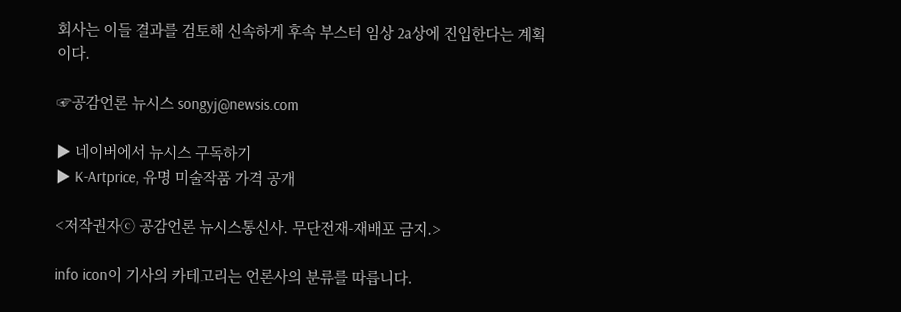회사는 이들 결과를 검토해 신속하게 후속 부스터 임상 2a상에 진입한다는 계획이다.

☞공감언론 뉴시스 songyj@newsis.com

▶ 네이버에서 뉴시스 구독하기
▶ K-Artprice, 유명 미술작품 가격 공개

<저작권자ⓒ 공감언론 뉴시스통신사. 무단전재-재배포 금지.>

info icon이 기사의 카테고리는 언론사의 분류를 따릅니다.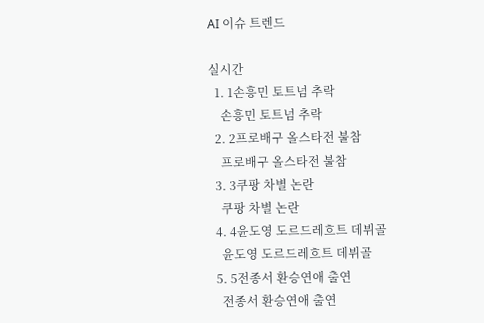AI 이슈 트렌드

실시간
  1. 1손흥민 토트넘 추락
    손흥민 토트넘 추락
  2. 2프로배구 올스타전 불참
    프로배구 올스타전 불참
  3. 3쿠팡 차별 논란
    쿠팡 차별 논란
  4. 4윤도영 도르드레흐트 데뷔골
    윤도영 도르드레흐트 데뷔골
  5. 5전종서 환승연애 출연
    전종서 환승연애 출연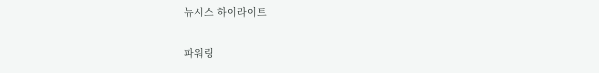뉴시스 하이라이트

파워링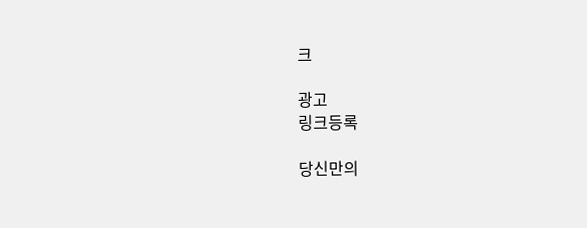크

광고
링크등록

당신만의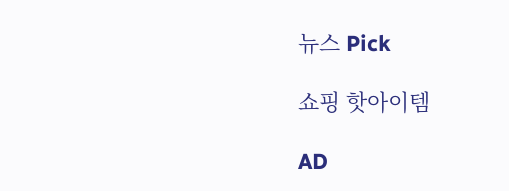뉴스 Pick

쇼핑 핫아이템

AD